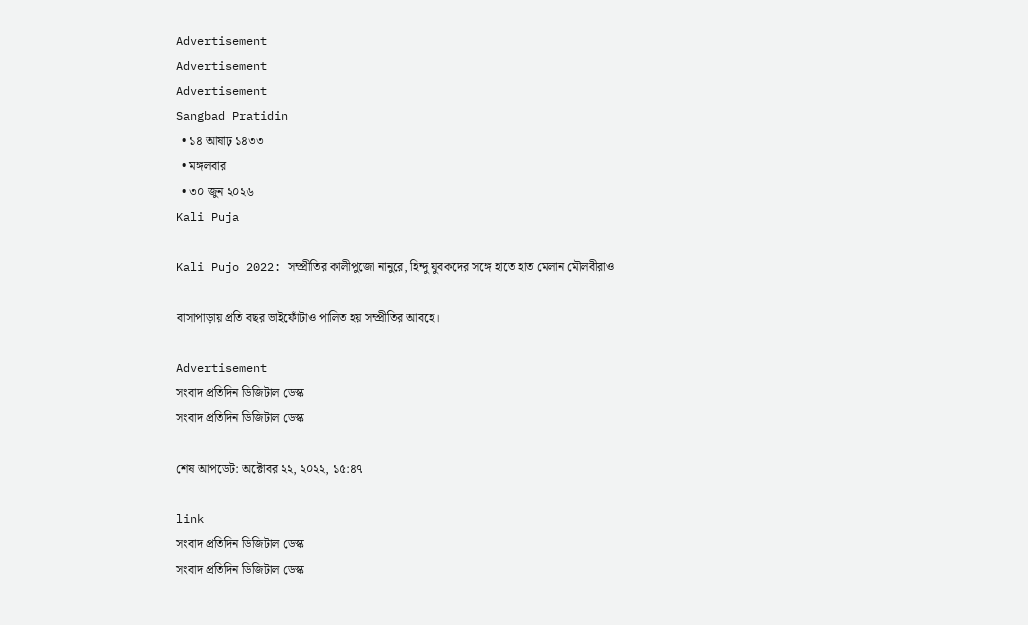Advertisement
Advertisement
Advertisement
Sangbad Pratidin
  • ১৪ আষাঢ় ১৪৩৩
  • মঙ্গলবার
  • ৩০ জুন ২০২৬
Kali Puja

Kali Pujo 2022: সম্প্রীতির কালীপুজো নানুরে, হিন্দু যুবকদের সঙ্গে হাতে হাত মেলান মৌলবীরাও

বাসাপাড়ায় প্রতি বছর ভাইফোঁটাও পালিত হয় সম্প্রীতির আবহে।

Advertisement
সংবাদ প্রতিদিন ডিজিটাল ডেস্ক
সংবাদ প্রতিদিন ডিজিটাল ডেস্ক

শেষ আপডেট: অক্টোবর ২২, ২০২২, ১৫:৪৭

link
সংবাদ প্রতিদিন ডিজিটাল ডেস্ক
সংবাদ প্রতিদিন ডিজিটাল ডেস্ক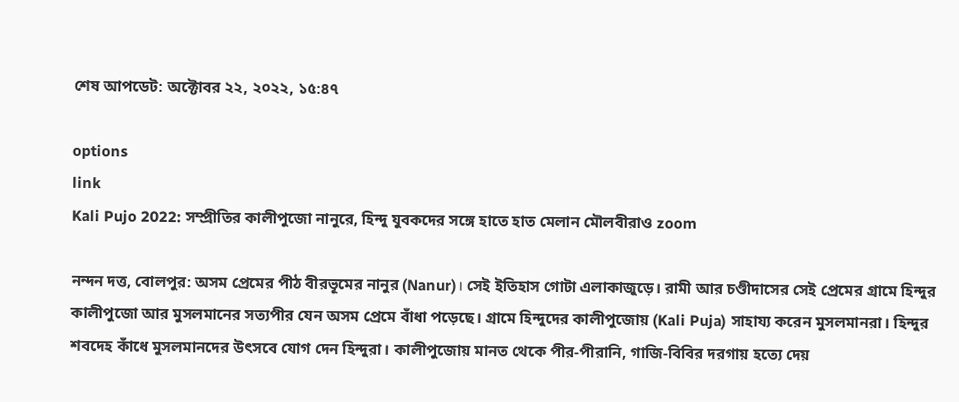শেষ আপডেট: অক্টোবর ২২, ২০২২, ১৫:৪৭

options
link
Kali Pujo 2022: সম্প্রীতির কালীপুজো নানুরে, হিন্দু যুবকদের সঙ্গে হাতে হাত মেলান মৌলবীরাও zoom

নন্দন দত্ত, বোলপুর: অসম প্রেমের পীঠ বীরভূমের নানুর (Nanur)। সেই ইতিহাস গোটা এলাকাজুড়ে। রামী আর চণ্ডীদাসের সেই প্রেমের গ্রামে হিন্দুর কালীপুজো আর মুসলমানের সত্যপীর যেন অসম প্রেমে বাঁধা পড়েছে। গ্রামে হিন্দুদের কালীপুজোয় (Kali Puja) সাহায্য করেন মুসলমানরা। হিন্দুর শবদেহ কাঁধে মুসলমানদের উৎসবে যোগ দেন হিন্দুরা। কালীপুজোয় মানত থেকে পীর-পীরানি, গাজি-বিবির দরগায় হত্যে দেয়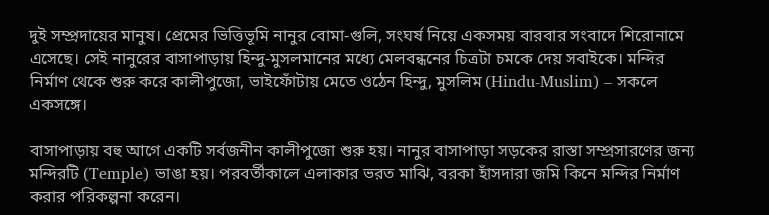দুই সম্প্রদায়ের মানুষ। প্রেমের ভিত্তিভূমি নানুর বোমা-গুলি, সংঘর্ষ নিয়ে একসময় বারবার সংবাদে শিরোনামে এসেছে। সেই নানুরের বাসাপাড়ায় হিন্দু-মুসলমানের মধ্যে মেলবন্ধনের চিত্রটা চমকে দেয় সবাইকে। মন্দির নির্মাণ থেকে শুরু করে কালীপুজো, ভাইফোঁটায় মেতে ওঠেন হিন্দু, মুসলিম (Hindu-Muslim) – সকলে একসঙ্গে।

বাসাপাড়ায় বহু আগে একটি সর্বজনীন কালীপুজো শুরু হয়। নানুর বাসাপাড়া সড়কের রাস্তা সম্প্রসারণের জন্য মন্দিরটি (Temple) ভাঙা হয়। পরবর্তীকালে এলাকার ভরত মাঝি, বরকা হাঁসদারা জমি কিনে মন্দির নির্মাণ করার পরিকল্পনা করেন।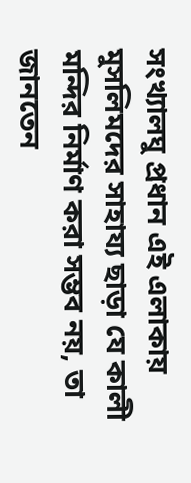সংখ্যালঘু প্রধান এই এলাকায় মুসলিমদের সাহায্য ছাড়া যে কালী মন্দির নির্মাণ করা সম্ভব নয়, তা জানতেন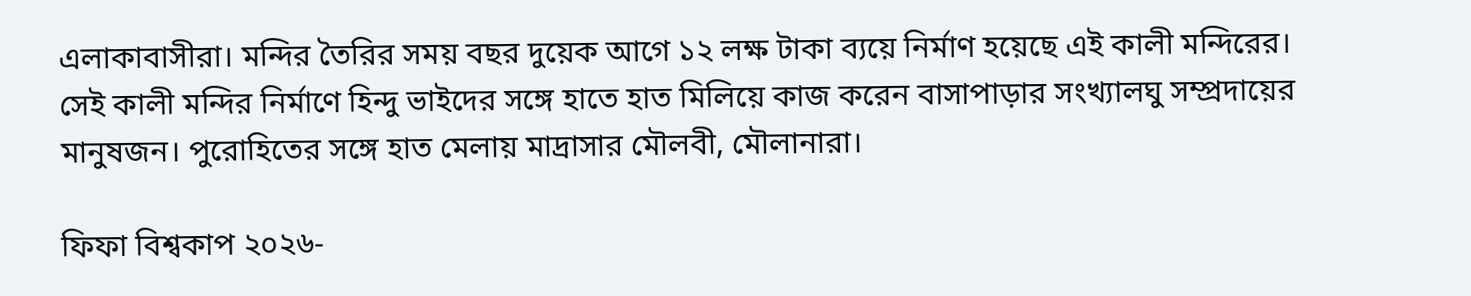এলাকাবাসীরা। মন্দির তৈরির সময় বছর দুয়েক আগে ১২ লক্ষ টাকা ব্যয়ে নির্মাণ হয়েছে এই কালী মন্দিরের। সেই কালী মন্দির নির্মাণে হিন্দু ভাইদের সঙ্গে হাতে হাত মিলিয়ে কাজ করেন বাসাপাড়ার সংখ্যালঘু সম্প্রদায়ের মানুষজন। পুরোহিতের সঙ্গে হাত মেলায় মাদ্রাসার মৌলবী, মৌলানারা।

ফিফা বিশ্বকাপ ২০২৬-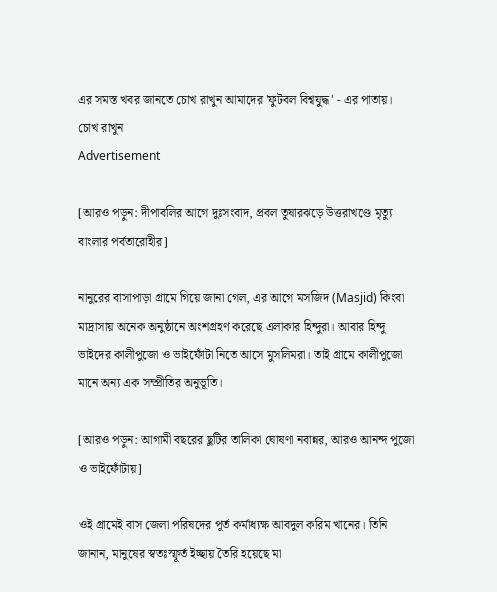এর সমস্ত খবর জানতে চোখ রাখুন আমাদের 'ফুটবল বিশ্বযুদ্ধ' - এর পাতায়।
চোখ রাখুন
Advertisement

[আরও পড়ুন: দীপাবলির আগে দুঃসংবাদ, প্রবল তুষারঝড়ে উত্তরাখণ্ডে মৃত্যু বাংলার পর্বতারোহীর]

নানুরের বাসাপাড়া গ্রামে গিয়ে জানা গেল, এর আগে মসজিদ (Masjid) কিংবা মাদ্রাসায় অনেক অনুষ্ঠানে অংশগ্রহণ করেছে এলাকার হিন্দুরা। আবার হিন্দু ভাইদের কালীপুজো ও ভাইফোঁটা নিতে আসে মুসলিমরা। তাই গ্রামে কালীপুজো মানে অন্য এক সম্প্রীতির অনুভূতি।

[আরও পড়ুন: আগামী বছরের ছুটির তালিকা ঘোষণা নবান্নর, আরও আনন্দ পুজো ও ভাইফোঁটায়]

ওই গ্রামেই বাস জেলা পরিষদের পূর্ত কর্মাধ্যক্ষ আবদুল করিম খানের। তিনি জানান, মানুষের স্বতঃস্ফূর্ত ইচ্ছায় তৈরি হয়েছে মা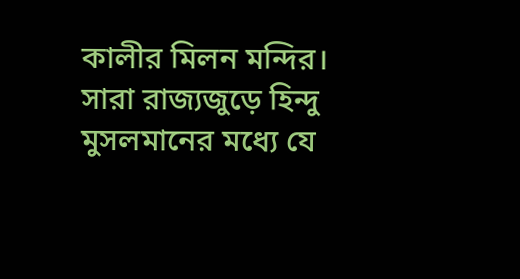কালীর মিলন মন্দির। সারা রাজ্যজুড়ে হিন্দু মুসলমানের মধ্যে যে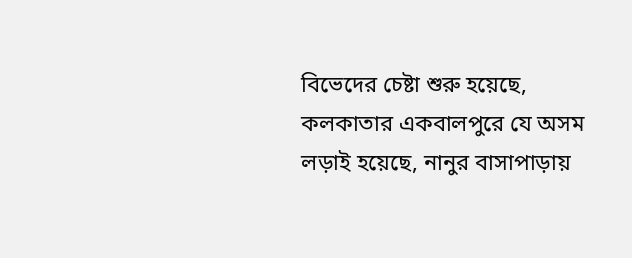বিভেদের চেষ্টা শুরু হয়েছে, কলকাতার একবালপুরে যে অসম লড়াই হয়েছে, নানুর বাসাপাড়ায়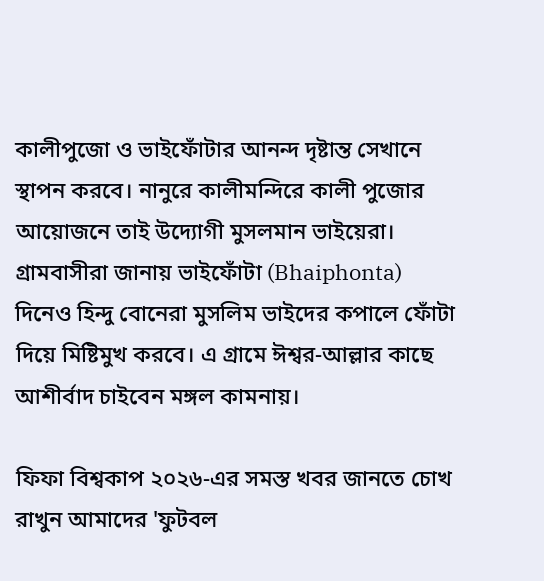কালীপুজো ও ভাইফোঁটার আনন্দ দৃষ্টান্ত সেখানে স্থাপন করবে। নানুরে কালীমন্দিরে কালী পুজোর আয়োজনে তাই উদ্যোগী মুসলমান ভাইয়েরা। গ্রামবাসীরা জানায় ভাইফোঁটা (Bhaiphonta) দিনেও হিন্দু বোনেরা মুসলিম ভাইদের কপালে ফোঁটা দিয়ে মিষ্টিমুখ করবে। এ গ্রামে ঈশ্বর-আল্লার কাছে আশীর্বাদ চাইবেন মঙ্গল কামনায়।

ফিফা বিশ্বকাপ ২০২৬-এর সমস্ত খবর জানতে চোখ রাখুন আমাদের 'ফুটবল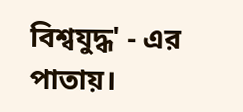বিশ্বযুদ্ধ' - এর পাতায়।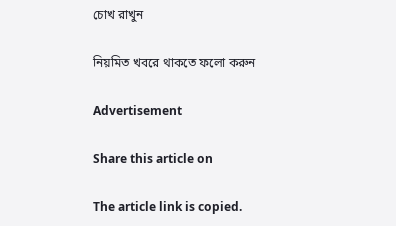চোখ রাখুন

নিয়মিত খবরে থাকতে ফলো করুন

Advertisement

Share this article on

The article link is copied.